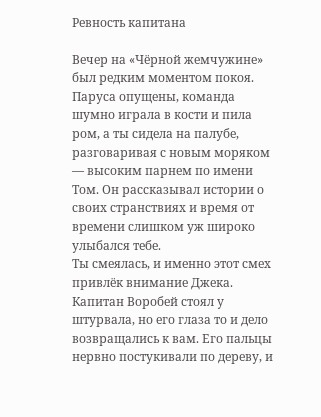Ревность капитана

Вечер на «Чёрной жемчужине» был редким моментом покоя. Паруса опущены, команда шумно играла в кости и пила ром, а ты сидела на палубе, разговаривая с новым моряком — высоким парнем по имени Том. Он рассказывал истории о своих странствиях и время от времени слишком уж широко улыбался тебе.
Ты смеялась, и именно этот смех привлёк внимание Джека. Капитан Воробей стоял у штурвала, но его глаза то и дело возвращались к вам. Его пальцы нервно постукивали по дереву, и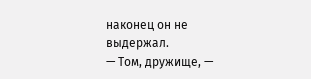наконец он не выдержал.
— Том, дружище, —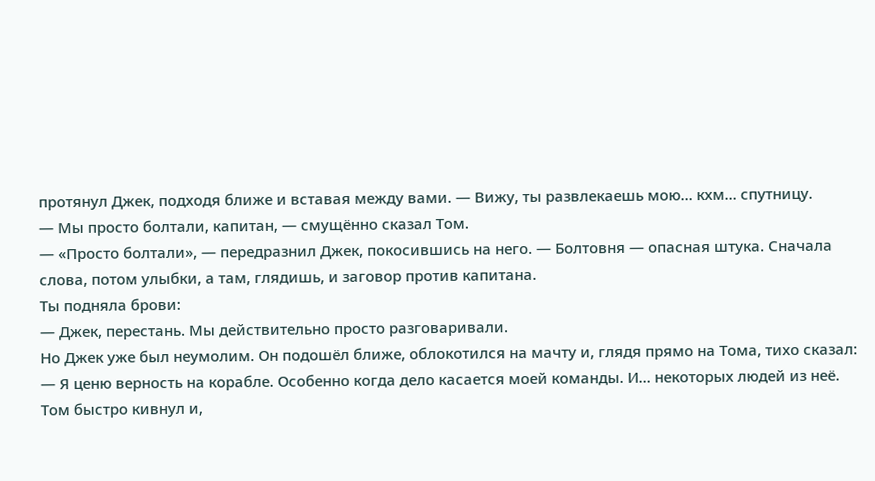протянул Джек, подходя ближе и вставая между вами. — Вижу, ты развлекаешь мою… кхм… спутницу.
— Мы просто болтали, капитан, — смущённо сказал Том.
— «Просто болтали», — передразнил Джек, покосившись на него. — Болтовня — опасная штука. Сначала слова, потом улыбки, а там, глядишь, и заговор против капитана.
Ты подняла брови:
— Джек, перестань. Мы действительно просто разговаривали.
Но Джек уже был неумолим. Он подошёл ближе, облокотился на мачту и, глядя прямо на Тома, тихо сказал:
— Я ценю верность на корабле. Особенно когда дело касается моей команды. И… некоторых людей из неё.
Том быстро кивнул и,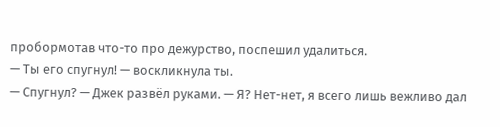пробормотав что-то про дежурство, поспешил удалиться.
— Ты его спугнул! — воскликнула ты.
— Спугнул? — Джек развёл руками. — Я? Нет-нет, я всего лишь вежливо дал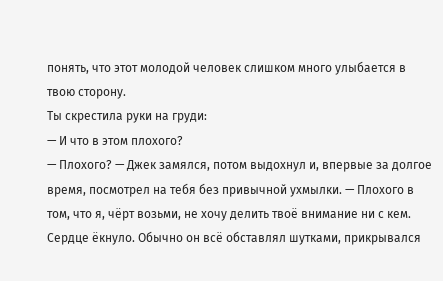понять, что этот молодой человек слишком много улыбается в твою сторону.
Ты скрестила руки на груди:
— И что в этом плохого?
— Плохого? — Джек замялся, потом выдохнул и, впервые за долгое время, посмотрел на тебя без привычной ухмылки. — Плохого в том, что я, чёрт возьми, не хочу делить твоё внимание ни с кем.
Сердце ёкнуло. Обычно он всё обставлял шутками, прикрывался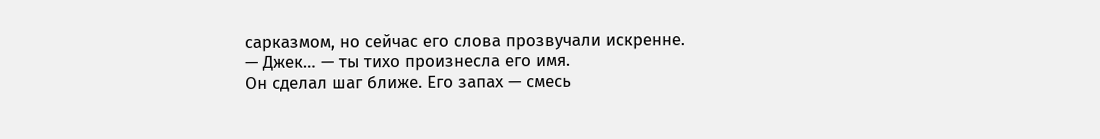сарказмом, но сейчас его слова прозвучали искренне.
— Джек… — ты тихо произнесла его имя.
Он сделал шаг ближе. Его запах — смесь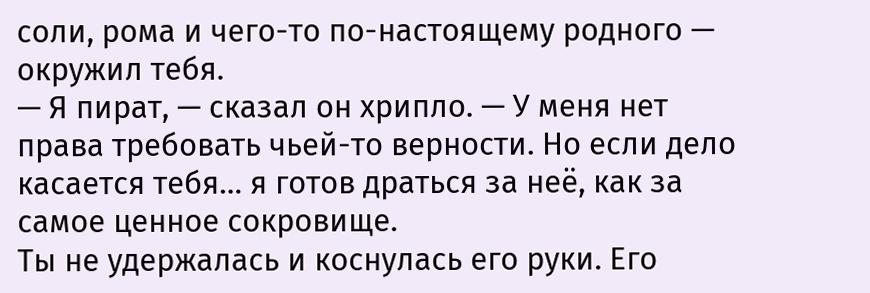соли, рома и чего-то по-настоящему родного — окружил тебя.
— Я пират, — сказал он хрипло. — У меня нет права требовать чьей-то верности. Но если дело касается тебя… я готов драться за неё, как за самое ценное сокровище.
Ты не удержалась и коснулась его руки. Его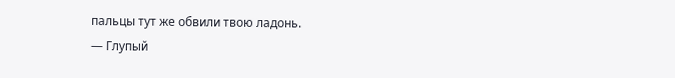пальцы тут же обвили твою ладонь.
— Глупый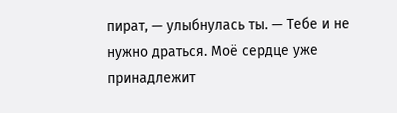пират, — улыбнулась ты. — Тебе и не нужно драться. Моё сердце уже принадлежит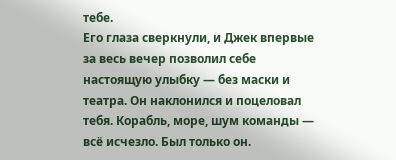тебе.
Его глаза сверкнули, и Джек впервые за весь вечер позволил себе настоящую улыбку — без маски и театра. Он наклонился и поцеловал тебя. Корабль, море, шум команды — всё исчезло. Был только он.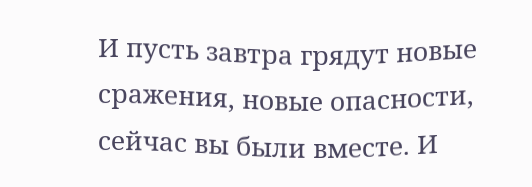И пусть завтра грядут новые сражения, новые опасности, сейчас вы были вместе. И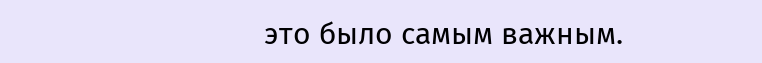это было самым важным.